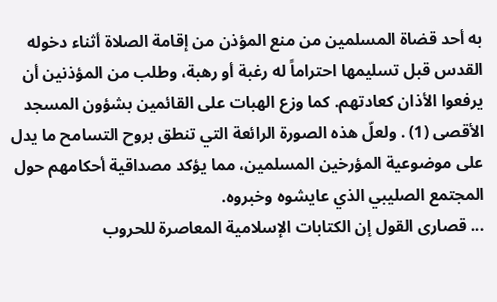به أحد قضاة المسلمين من منع المؤذن من إقامة الصلاة أثناء دخوله القدس قبل تسليمها احتراماً له رغبة أو رهبة، وطلب من المؤذنين أن يرفعوا الأذان كعادتهم. كما وزع الهبات على القائمين بشؤون المسجد الأقصى (1) . ولعلّ هذه الصورة الرائعة التي تنطق بروح التسامح ما يدل على موضوعية المؤرخين المسلمين، مما يؤكد مصداقية أحكامهم حول المجتمع الصليبي الذي عايشوه وخبروه.
... قصارى القول إن الكتابات الإسلامية المعاصرة للحروب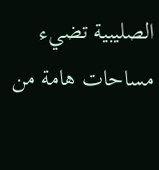الصليبية تضيء مساحات هامة من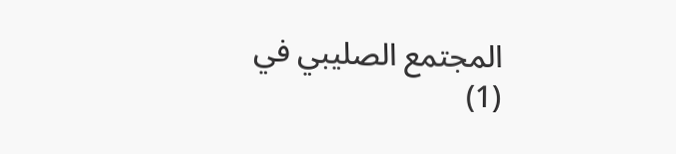المجتمع الصليبي في
(1)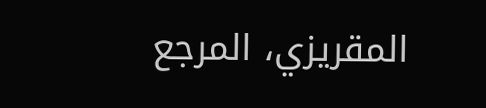المقريزي، المرجع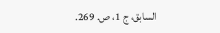السابق، ج 1، ص. 269.